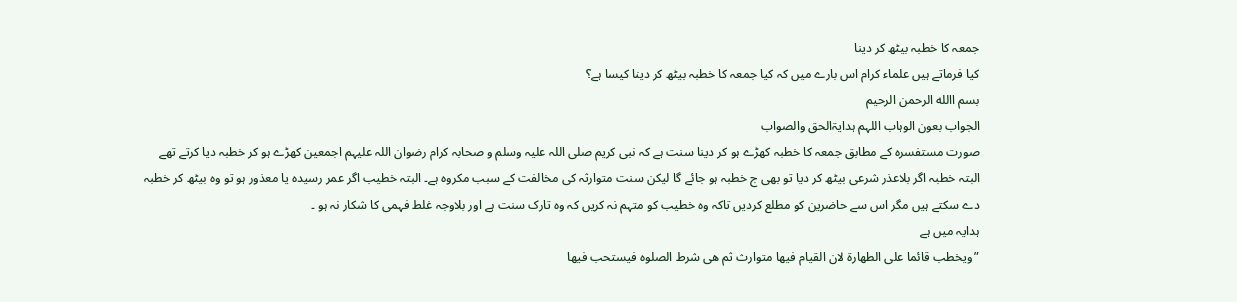جمعہ کا خطبہ بیٹھ کر دینا
کیا فرماتے ہیں علماء کرام اس بارے میں کہ کیا جمعہ کا خطبہ بیٹھ کر دینا کیسا ہے؟
بسم االله الرحمن الرحیم
الجواب بعون الوہاب اللہم ہدایۃالحق والصواب
صورت مستفسرہ کے مطابق جمعہ کا خطبہ کھڑے ہو کر دینا سنت ہے کہ نبی کریم صلی اللہ علیہ وسلم و صحابہ کرام رضوان اللہ علیہم اجمعین کھڑے ہو کر خطبہ دیا کرتے تھے البتہ خطبہ اگر بلاعذر شرعی بیٹھ کر دیا تو بھی ج خطبہ ہو جائے گا لیکن سنت متوارثہ کی مخالفت کے سبب مکروہ ہے۔ البتہ خطیب اگر عمر رسیدہ یا معذور ہو تو وہ بیٹھ کر خطبہ دے سکتے ہیں مگر اس سے حاضرین کو مطلع کردیں تاکہ وہ خطیب کو متہم نہ کریں کہ وہ تارک سنت ہے اور بلاوجہ غلط فہمی کا شکار نہ ہو ۔
ہدایہ میں ہے
”ویخطب قائما علی الطھارۃ لان القیام فیھا متوارث ثم ھی شرط الصلوہ فیستحب فیھا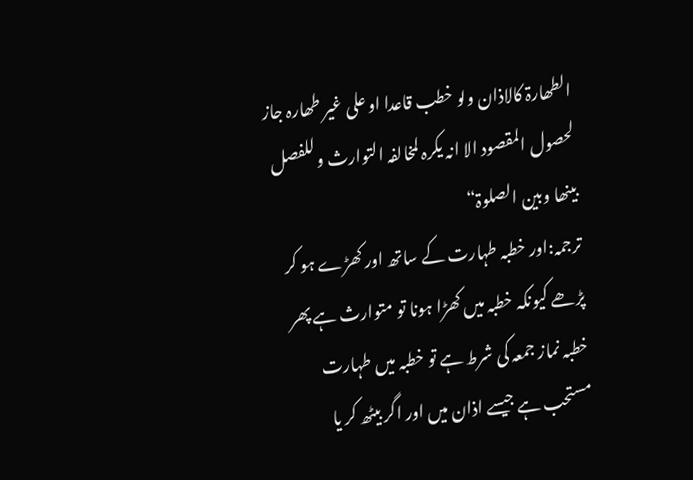الطھارۃ کالاذان ولو خطب قاعدا او علی غیر طھارہ جاز لحصول المقصود الا انہ یکرہ لمخالفہ التوارث وللفصل بینھا وبین الصلوۃ“
ترجمہ:اور خطبہ طہارت کے ساتھ اور کھڑے ہو کر پڑھے کیونکہ خطبہ میں کھڑا ہونا تو متوارث ہے پھر خطبہ نماز جمعہ کی شرط ہے تو خطبہ میں طہارت مستحب ہے جیسے اذان میں اور اگر بیٹھ کر یا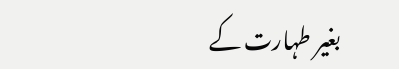بغیر طہارت کے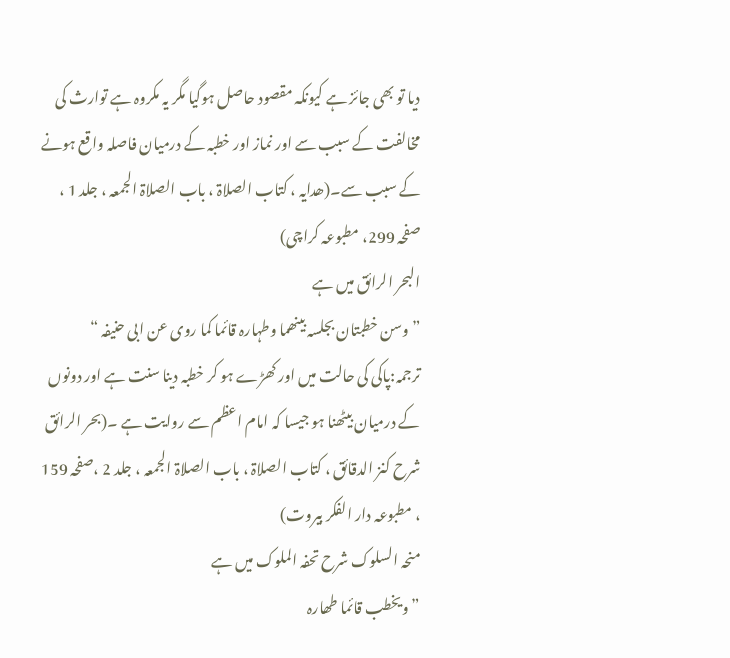دیا تو بھی جائز ہے کیونکہ مقصود حاصل ہوگیا مگر یہ مکروہ ہے توارث کی مخالفت کے سبب سے اور نماز اور خطبہ کے درمیان فاصلہ واقع ہونے کے سبب سے۔(ھدایہ ، کتاب الصلاۃ ، باب الصلاۃ الجمعہ ، جلد 1 ، صفحہ 299، مطبوعہ کراچی)
البحر الرائق میں ہے
”وسن خطبتان بجلسہ بینھما وطہارہ قائما کما روی عن ابی حنیفہ “
ترجمہ:پاکی کی حالت میں اور کھڑے ہو کر خطبہ دینا سنت ہے اور دونوں کے درمیان بیٹھنا ہو جیسا کہ امام اعظم سے روایت ہے ۔(بحر الرائق شرح کنز الدقائق ، کتاب الصلاۃ ، باب الصلاۃ الجمعہ ، جلد 2 ،صفحہ 159 ، مطبوعہ دار الفکر بیروت)
منحہ السلوک شرح تحفہ الملوک میں ہے
”ویخطب قائما طھارہ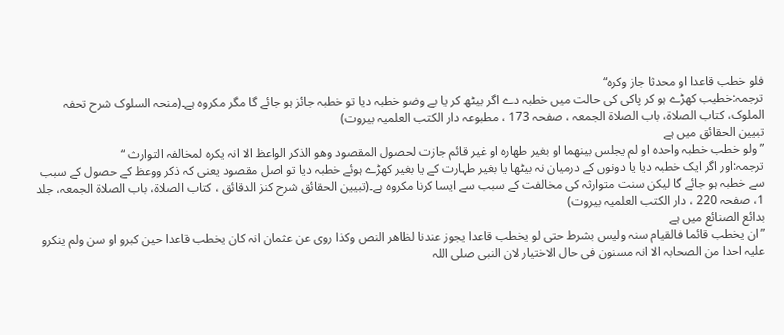فلو خطب قاعدا او محدثا جاز وکرہ“
ترجمہ:خطیب کھڑے ہو کر پاکی کی حالت میں خطبہ دے اگر بیٹھ کر یا بے وضو خطبہ دیا تو خطبہ جائز ہو جائے گا مگر مکروہ ہے۔(منحہ السلوک شرح تحفہ الملوک، کتاب الصلاۃ، باب الصلاۃ الجمعہ ، صفحہ 173 ، مطبوعہ دار الکتب العلمیہ بیروت)
تبیین الحقائق میں ہے
”ولو خطب خطبہ واحدہ او لم یجلس بینھما او بغیر طھارہ او غیر قائم جازت لحصول المقصود وھو الذکر الواعظ الا انہ یکرہ لمخالفہ التوارث “
ترجمہ:اور اگر ایک خطبہ دیا یا دونوں کے درمیان نہ بیٹھا یا بغیر طہارت کے یا بغیر کھڑے ہوئے خطبہ دیا تو اصل مقصود یعنی کہ ذکر ووعظ کے حصول کے سبب سے خطبہ ہو جائے گا لیکن سنت متوارثہ کی مخالفت کے سبب سے ایسا کرنا مکروہ ہے۔(تبیین الحقائق شرح کنز الدقائق ، کتاب الصلاۃ، باب الصلاۃ الجمعہ، جلد 1، صفحہ 220 ، دار الکتب العلمیہ بیروت)
بدائع الصنائع میں ہے
”ان یخطب قائما فالقیام سنہ ولیس بشرط حتی لو یخطب قاعدا یجوز عندنا لظاھر النص وکذا روی عن عثمان انہ کان یخطب قاعدا حین کبرو او سن ولم ینکرو علیہ احدا من الصحابہ الا انہ مسنون فی حال الاختیار لان النبی صلی اللہ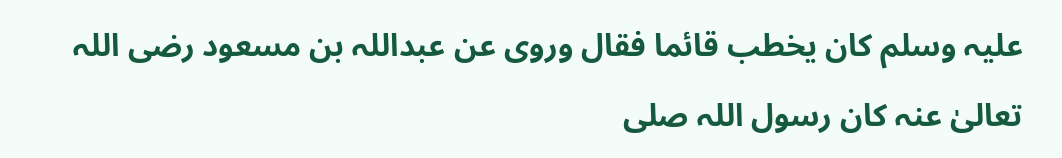علیہ وسلم کان یخطب قائما فقال وروی عن عبداللہ بن مسعود رضی اللہ تعالیٰ عنہ کان رسول اللہ صلی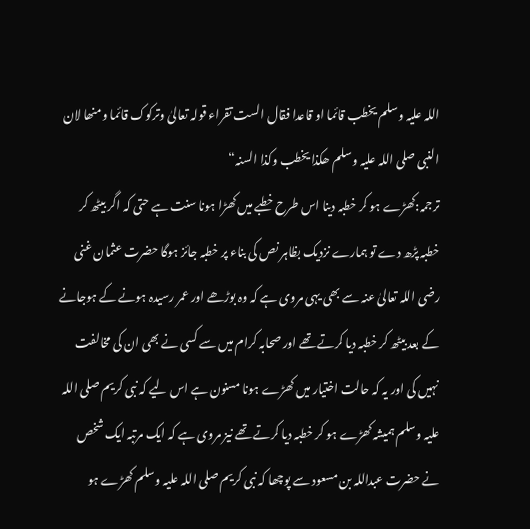اللہ علیہ وسلم یخطب قائما او قاعدا فقال الست تقراء قولہ تعالیٰ وترکوک قائما ومنھا لان النبی صلی اللہ علیہ وسلم ھکذا یخطب وکذا السنہ“
ترجمہ:کھڑے ہو کر خطبہ دینا اس طرح خطبے میں کھڑا ہونا سنت ہے حتی کہ اگر بیٹھ کر خطبہ پڑھ دے تو ہمارے نزدیک بظاہر نص کی بناء پر خطبہ جائز ہوگا حضرت عثمان غنی رضی اللہ تعالیٰ عنہ سے بھی یہی مروی ہے کہ وہ بوڑھے اور عمر رسیدہ ہونے کے ہوجانے کے بعد بیٹھ کر خطبہ دیا کرتے تھے اور صحابہ کرام میں سے کسی نے بھی ان کی مخالفت نہیں کی اور یہ کہ حالت اختیار میں کھڑے ہونا مسنون ہے اس لیے کہ نبی کریم صلی اللہ علیہ وسلم ہمیشہ کھڑے ہو کر خطبہ دیا کرتے تھے نیز مروی ہے کہ ایک مرتبہ ایک شخص نے حضرت عبداللہ بن مسعود سے پوچھا کہ نبی کریم صلی اللہ علیہ وسلم کھڑے ہو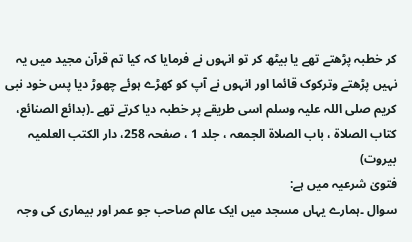کر خطبہ پڑھتے تھے یا بیٹھ کر تو انہوں نے فرمایا کہ کیا تم قرآن مجید میں یہ نہیں پڑھتے وترکوک قائما اور انہوں نے آپ کو کھڑے ہوئے چھوڑ دیا پس خود نبی کریم صلی اللہ علیہ وسلم اسی طریقے پر خطبہ دیا کرتے تھے ۔(بدائع الصنائع، کتاب الصلاۃ ، باب الصلاۃ الجمعہ ، جلد 1 ، صفحہ 258، دار الکتب العلمیہ بیروت)
فتویٰ شرعیہ میں ہے:
سوال ۔ہمارے یہاں مسجد میں ایک عالم صاحب جو عمر اور بیماری کی وجہ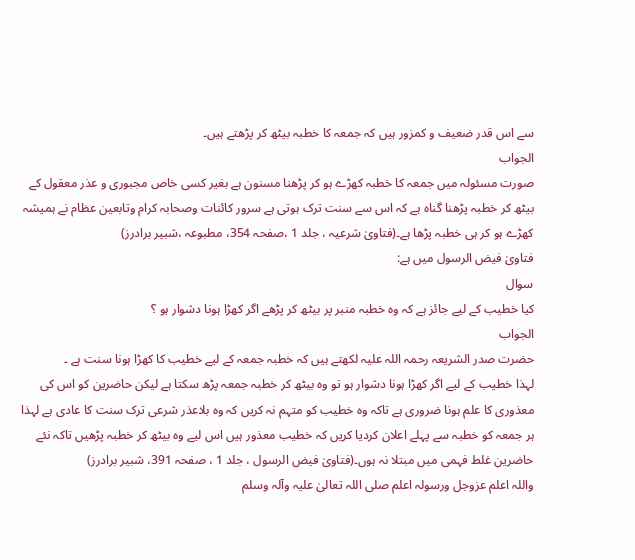سے اس قدر ضعیف و کمزور ہیں کہ جمعہ کا خطبہ بیٹھ کر پڑھتے ہیں۔
الجواب
صورت مسئولہ میں جمعہ کا خطبہ کھڑے ہو کر پڑھنا مسنون ہے بغیر کسی خاص مجبوری و عذر معقول کے بیٹھ کر خطبہ پڑھنا گناہ ہے کہ اس سے سنت ترک ہوتی ہے سرور کائنات وصحابہ کرام وتابعین عظام نے ہمیشہ کھڑے ہو کر ہی خطبہ پڑھا ہے۔(فتاویٰ شرعیہ ، جلد 1 ،صفحہ 354، مطبوعہ ،شبیر برادرز)
فتاویٰ فیض الرسول میں ہے:
سوال
کیا خطیب کے لیے جائز ہے کہ وہ خطبہ منبر پر بیٹھ کر پڑھے اگر کھڑا ہونا دشوار ہو ؟
الجواب
حضرت صدر الشریعہ رحمہ اللہ علیہ لکھتے ہیں کہ خطبہ جمعہ کے لیے خطیب کا کھڑا ہونا سنت ہے ۔
لہذا خطیب کے لیے اگر کھڑا ہونا دشوار ہو تو وہ بیٹھ کر خطبہ جمعہ پڑھ سکتا ہے لیکن حاضرین کو اس کی معذوری کا علم ہونا ضروری ہے تاکہ وہ خطیب کو متہم نہ کریں کہ وہ بلاعذر شرعی ترک سنت کا عادی ہے لہذا ہر جمعہ کو خطبہ سے پہلے اعلان کردیا کریں کہ خطیب معذور ہیں اس لیے وہ بیٹھ کر خطبہ پڑھیں تاکہ نئے حاضرین غلط فہمی میں مبتلا نہ ہوں۔(فتاویٰ فیض الرسول ، جلد 1 ، صفحہ 391، شبیر برادرز)
واللہ اعلم عزوجل ورسولہ اعلم صلی اللہ تعالیٰ علیہ وآلہ وسلم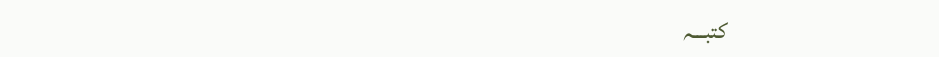کتبـــہ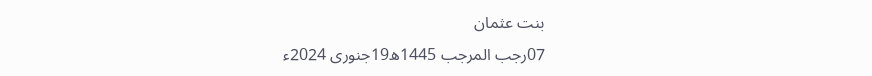بنت عثمان
07رجب المرجب 1445ھ19جنوری 2024ء